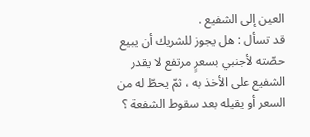العين إلى الشفيع .
قد تسأل : هل يجوز للشريك أن يبيع حصّته لأجنبي بسعرٍ مرتفع لا يقدر الشفيع على الأخذ به ، ثمّ يحطّ له من السعر أو يقيله بعد سقوط الشفعة ؟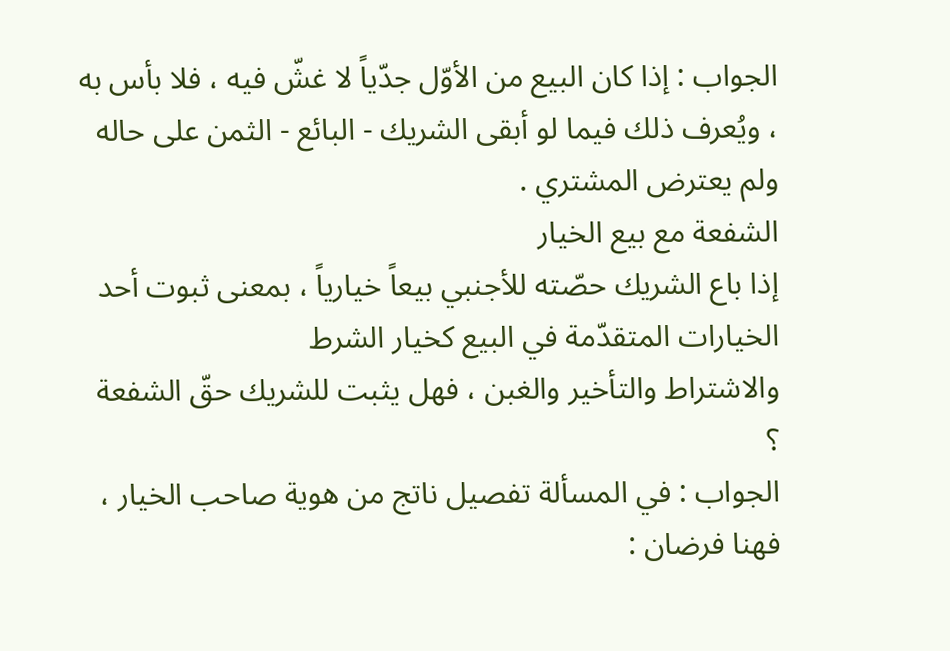الجواب : إذا كان البيع من الأوّل جدّياً لا غشّ فيه ، فلا بأس به ، ويُعرف ذلك فيما لو أبقى الشريك - البائع - الثمن على حاله ولم يعترض المشتري .
الشفعة مع بيع الخيار
إذا باع الشريك حصّته للأجنبي بيعاً خيارياً ، بمعنى ثبوت أحد الخيارات المتقدّمة في البيع كخيار الشرط
والاشتراط والتأخير والغبن ، فهل يثبت للشريك حقّ الشفعة ؟
الجواب : في المسألة تفصيل ناتج من هوية صاحب الخيار ، فهنا فرضان :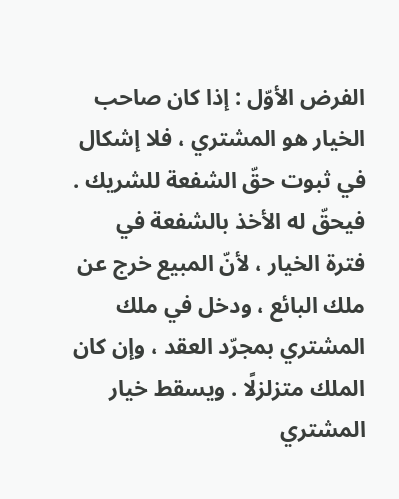الفرض الأوّل : إذا كان صاحب الخيار هو المشتري ، فلا إشكال في ثبوت حقّ الشفعة للشريك . فيحقّ له الأخذ بالشفعة في فترة الخيار ، لأنّ المبيع خرج عن ملك البائع ، ودخل في ملك المشتري بمجرّد العقد ، وإن كان الملك متزلزلًا . ويسقط خيار المشتري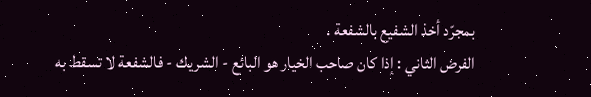بمجرّد أخذ الشفيع بالشفعة .
الفرض الثاني : إذا كان صاحب الخيار هو البائع - الشريك - فالشفعة لا تسقط به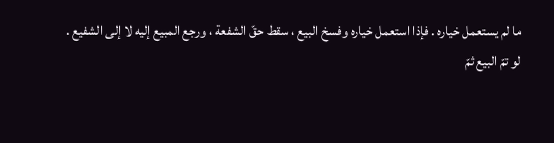ما لم يستعمل خياره . فإذا استعمل خياره وفسخ البيع ، سقط حقّ الشفعة ، ورجع المبيع إليه لا إلى الشفيع .
لو تمّ البيع ثمّ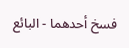فسخ أحدهما - البائع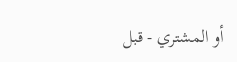أو المشتري - قبل